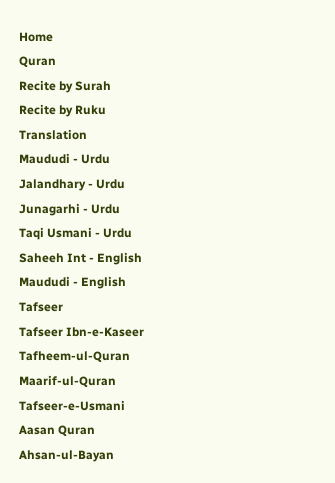Home
Quran
Recite by Surah
Recite by Ruku
Translation
Maududi - Urdu
Jalandhary - Urdu
Junagarhi - Urdu
Taqi Usmani - Urdu
Saheeh Int - English
Maududi - English
Tafseer
Tafseer Ibn-e-Kaseer
Tafheem-ul-Quran
Maarif-ul-Quran
Tafseer-e-Usmani
Aasan Quran
Ahsan-ul-Bayan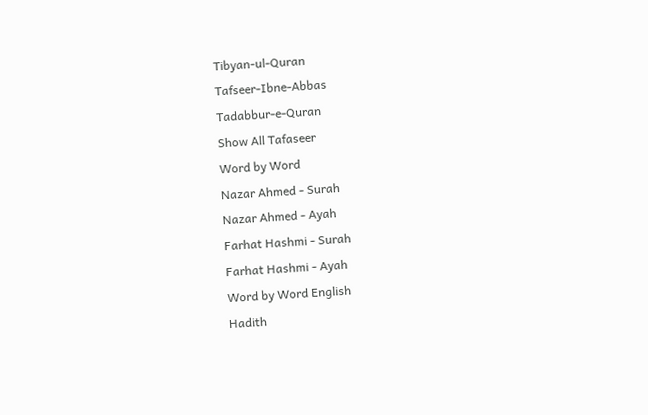Tibyan-ul-Quran
Tafseer-Ibne-Abbas
Tadabbur-e-Quran
Show All Tafaseer
Word by Word
Nazar Ahmed - Surah
Nazar Ahmed - Ayah
Farhat Hashmi - Surah
Farhat Hashmi - Ayah
Word by Word English
Hadith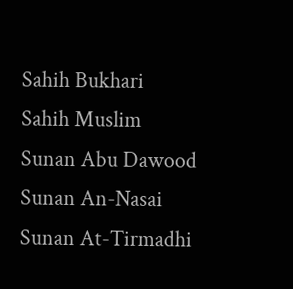Sahih Bukhari
Sahih Muslim
Sunan Abu Dawood
Sunan An-Nasai
Sunan At-Tirmadhi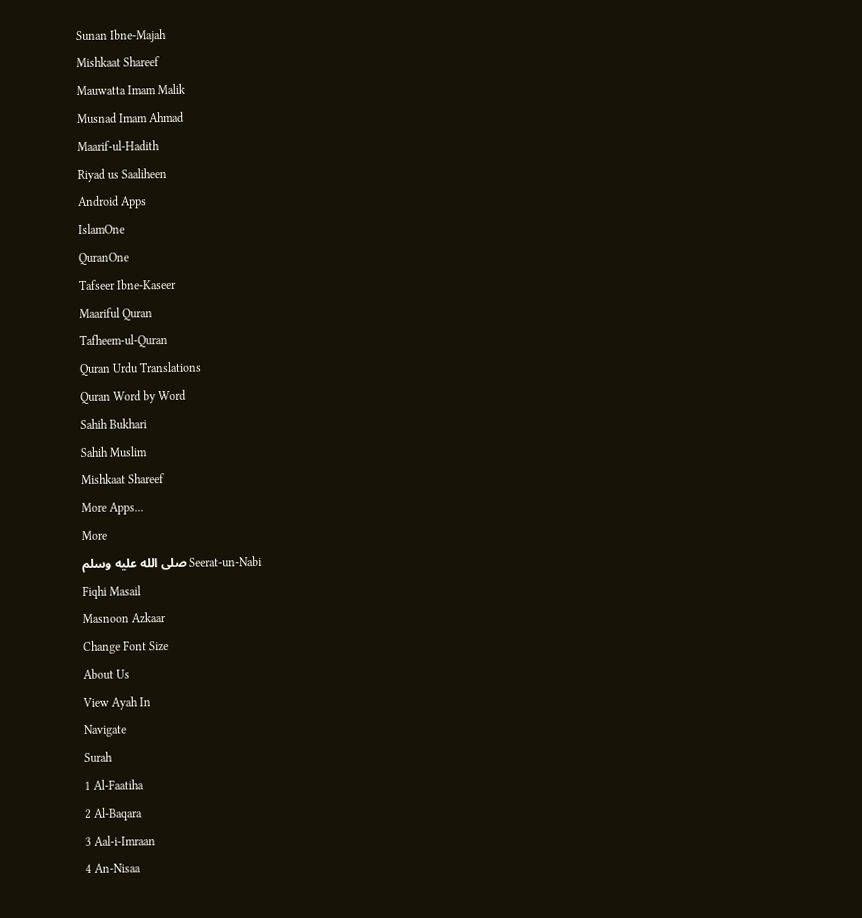Sunan Ibne-Majah
Mishkaat Shareef
Mauwatta Imam Malik
Musnad Imam Ahmad
Maarif-ul-Hadith
Riyad us Saaliheen
Android Apps
IslamOne
QuranOne
Tafseer Ibne-Kaseer
Maariful Quran
Tafheem-ul-Quran
Quran Urdu Translations
Quran Word by Word
Sahih Bukhari
Sahih Muslim
Mishkaat Shareef
More Apps...
More
Seerat-un-Nabi صلى الله عليه وسلم
Fiqhi Masail
Masnoon Azkaar
Change Font Size
About Us
View Ayah In
Navigate
Surah
1 Al-Faatiha
2 Al-Baqara
3 Aal-i-Imraan
4 An-Nisaa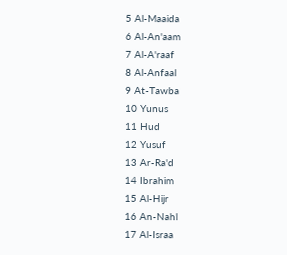5 Al-Maaida
6 Al-An'aam
7 Al-A'raaf
8 Al-Anfaal
9 At-Tawba
10 Yunus
11 Hud
12 Yusuf
13 Ar-Ra'd
14 Ibrahim
15 Al-Hijr
16 An-Nahl
17 Al-Israa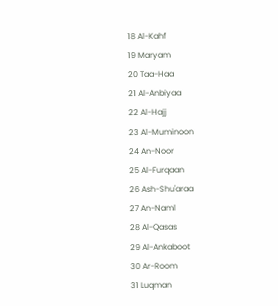18 Al-Kahf
19 Maryam
20 Taa-Haa
21 Al-Anbiyaa
22 Al-Hajj
23 Al-Muminoon
24 An-Noor
25 Al-Furqaan
26 Ash-Shu'araa
27 An-Naml
28 Al-Qasas
29 Al-Ankaboot
30 Ar-Room
31 Luqman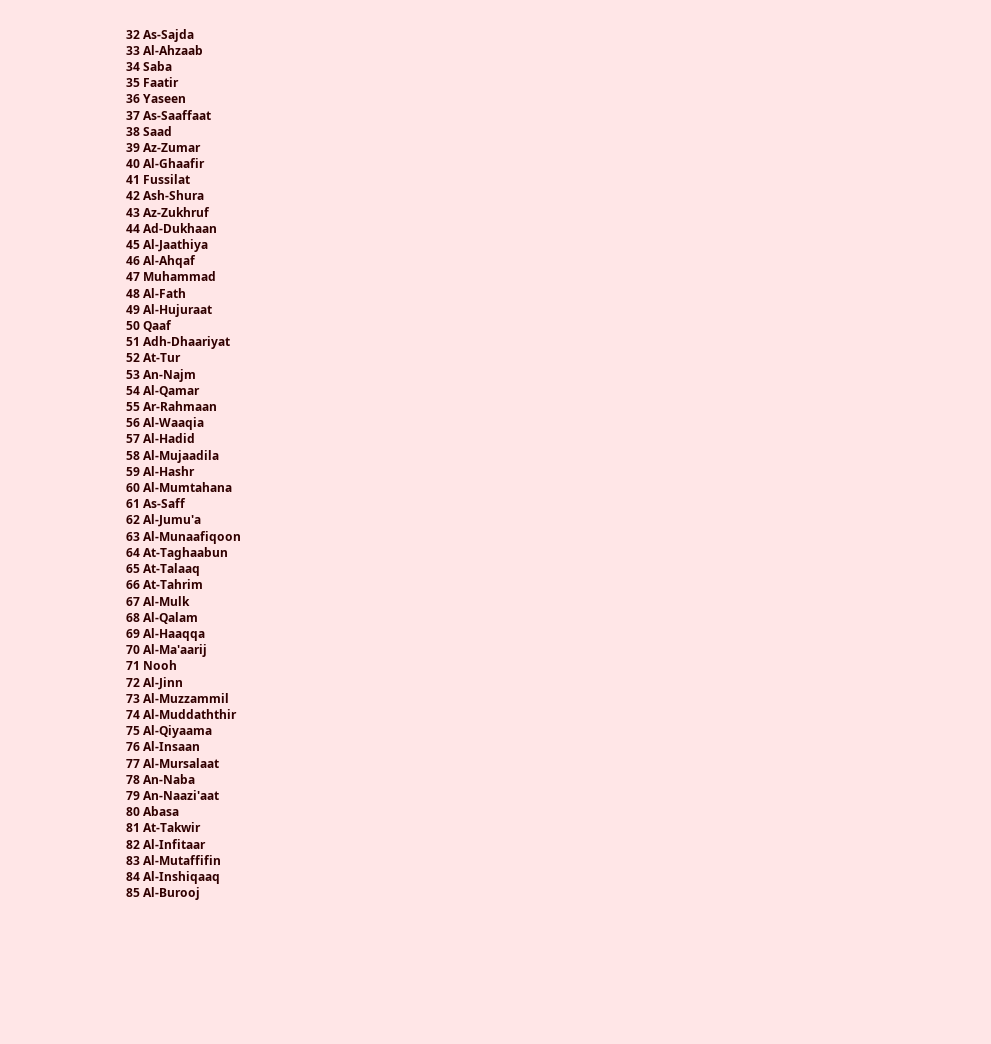32 As-Sajda
33 Al-Ahzaab
34 Saba
35 Faatir
36 Yaseen
37 As-Saaffaat
38 Saad
39 Az-Zumar
40 Al-Ghaafir
41 Fussilat
42 Ash-Shura
43 Az-Zukhruf
44 Ad-Dukhaan
45 Al-Jaathiya
46 Al-Ahqaf
47 Muhammad
48 Al-Fath
49 Al-Hujuraat
50 Qaaf
51 Adh-Dhaariyat
52 At-Tur
53 An-Najm
54 Al-Qamar
55 Ar-Rahmaan
56 Al-Waaqia
57 Al-Hadid
58 Al-Mujaadila
59 Al-Hashr
60 Al-Mumtahana
61 As-Saff
62 Al-Jumu'a
63 Al-Munaafiqoon
64 At-Taghaabun
65 At-Talaaq
66 At-Tahrim
67 Al-Mulk
68 Al-Qalam
69 Al-Haaqqa
70 Al-Ma'aarij
71 Nooh
72 Al-Jinn
73 Al-Muzzammil
74 Al-Muddaththir
75 Al-Qiyaama
76 Al-Insaan
77 Al-Mursalaat
78 An-Naba
79 An-Naazi'aat
80 Abasa
81 At-Takwir
82 Al-Infitaar
83 Al-Mutaffifin
84 Al-Inshiqaaq
85 Al-Burooj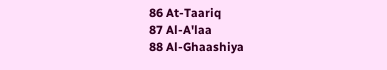86 At-Taariq
87 Al-A'laa
88 Al-Ghaashiya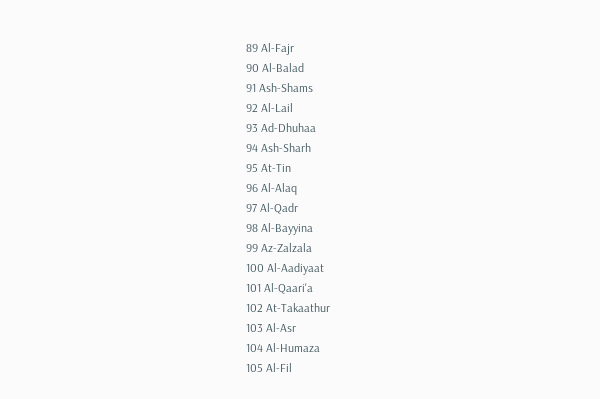89 Al-Fajr
90 Al-Balad
91 Ash-Shams
92 Al-Lail
93 Ad-Dhuhaa
94 Ash-Sharh
95 At-Tin
96 Al-Alaq
97 Al-Qadr
98 Al-Bayyina
99 Az-Zalzala
100 Al-Aadiyaat
101 Al-Qaari'a
102 At-Takaathur
103 Al-Asr
104 Al-Humaza
105 Al-Fil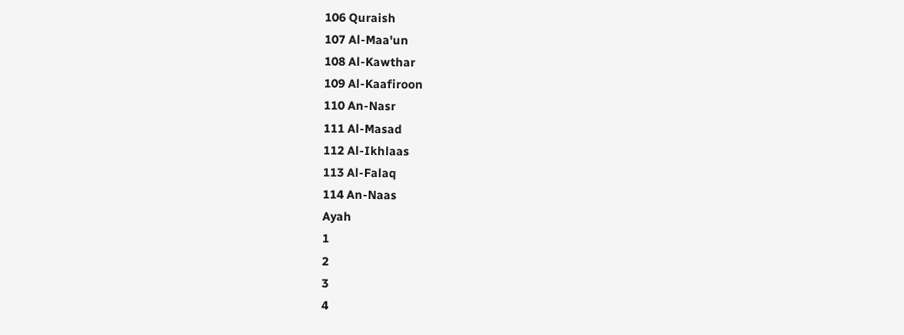106 Quraish
107 Al-Maa'un
108 Al-Kawthar
109 Al-Kaafiroon
110 An-Nasr
111 Al-Masad
112 Al-Ikhlaas
113 Al-Falaq
114 An-Naas
Ayah
1
2
3
4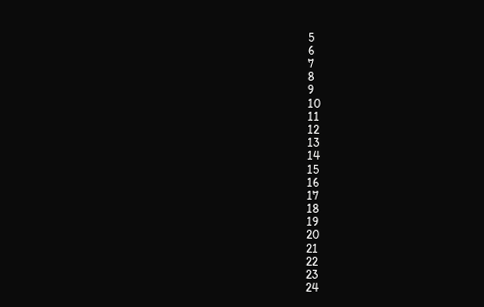5
6
7
8
9
10
11
12
13
14
15
16
17
18
19
20
21
22
23
24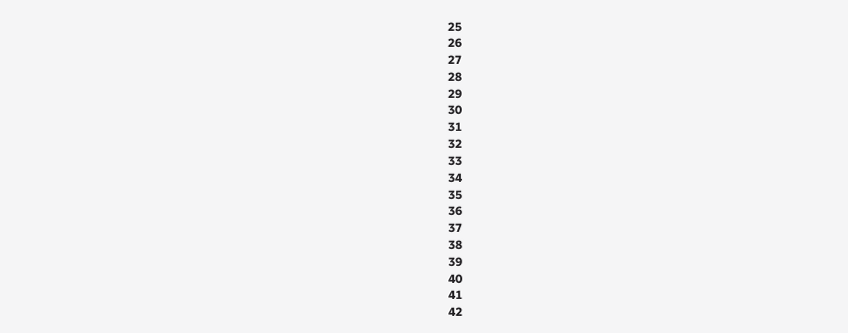25
26
27
28
29
30
31
32
33
34
35
36
37
38
39
40
41
42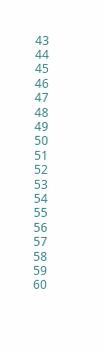43
44
45
46
47
48
49
50
51
52
53
54
55
56
57
58
59
60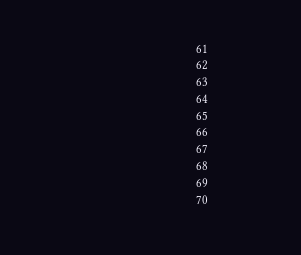61
62
63
64
65
66
67
68
69
70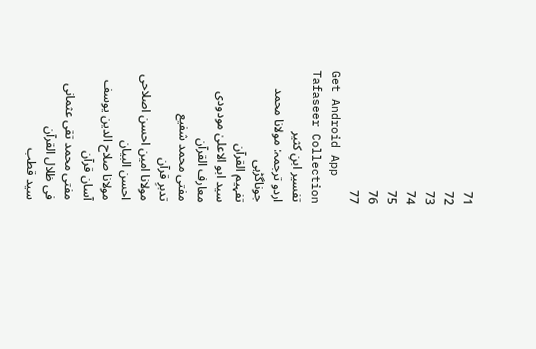71
72
73
74
75
76
77
Get Android App
Tafaseer Collection
تفسیر ابنِ کثیر
اردو ترجمہ: مولانا محمد جوناگڑہی
تفہیم القرآن
سید ابو الاعلیٰ مودودی
معارف القرآن
مفتی محمد شفیع
تدبرِ قرآن
مولانا امین احسن اصلاحی
احسن البیان
مولانا صلاح الدین یوسف
آسان قرآن
مفتی محمد تقی عثمانی
فی ظلال القرآن
سید قطب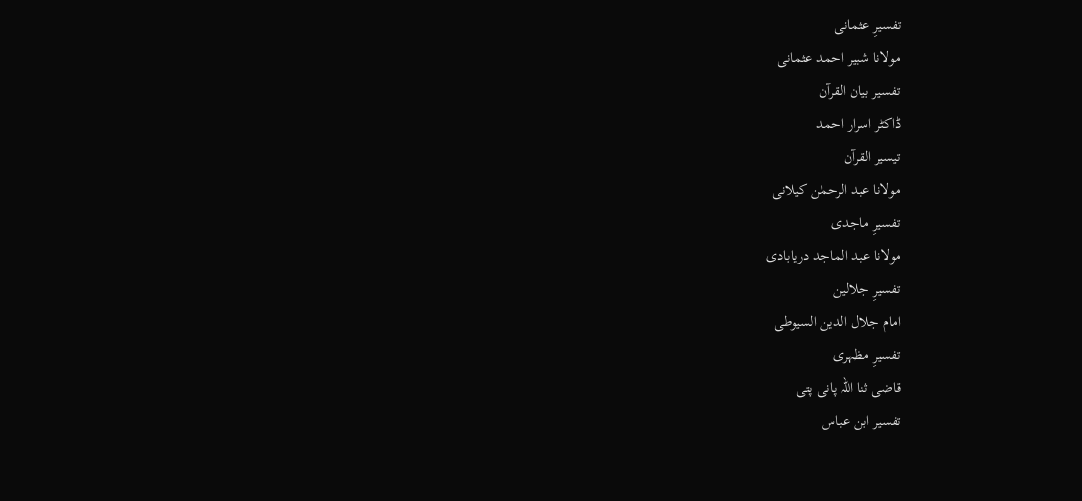تفسیرِ عثمانی
مولانا شبیر احمد عثمانی
تفسیر بیان القرآن
ڈاکٹر اسرار احمد
تیسیر القرآن
مولانا عبد الرحمٰن کیلانی
تفسیرِ ماجدی
مولانا عبد الماجد دریابادی
تفسیرِ جلالین
امام جلال الدین السیوطی
تفسیرِ مظہری
قاضی ثنا اللہ پانی پتی
تفسیر ابن عباس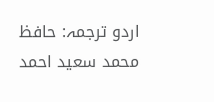اردو ترجمہ: حافظ محمد سعید احمد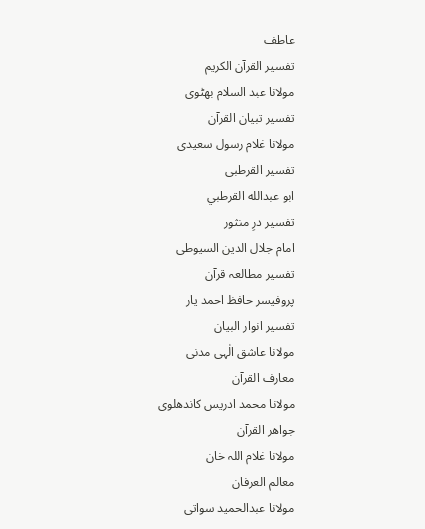عاطف
تفسیر القرآن الکریم
مولانا عبد السلام بھٹوی
تفسیر تبیان القرآن
مولانا غلام رسول سعیدی
تفسیر القرطبی
ابو عبدالله القرطبي
تفسیر درِ منثور
امام جلال الدین السیوطی
تفسیر مطالعہ قرآن
پروفیسر حافظ احمد یار
تفسیر انوار البیان
مولانا عاشق الٰہی مدنی
معارف القرآن
مولانا محمد ادریس کاندھلوی
جواھر القرآن
مولانا غلام اللہ خان
معالم العرفان
مولانا عبدالحمید سواتی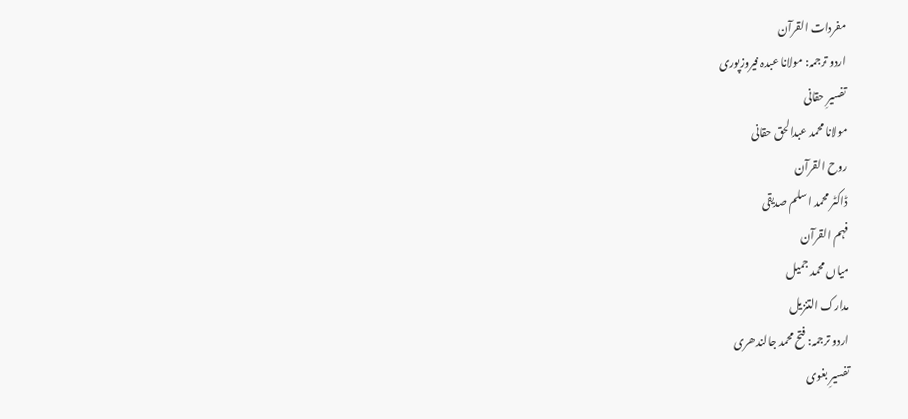مفردات القرآن
اردو ترجمہ: مولانا عبدہ فیروزپوری
تفسیرِ حقانی
مولانا محمد عبدالحق حقانی
روح القرآن
ڈاکٹر محمد اسلم صدیقی
فہم القرآن
میاں محمد جمیل
مدارک التنزیل
اردو ترجمہ: فتح محمد جالندھری
تفسیرِ بغوی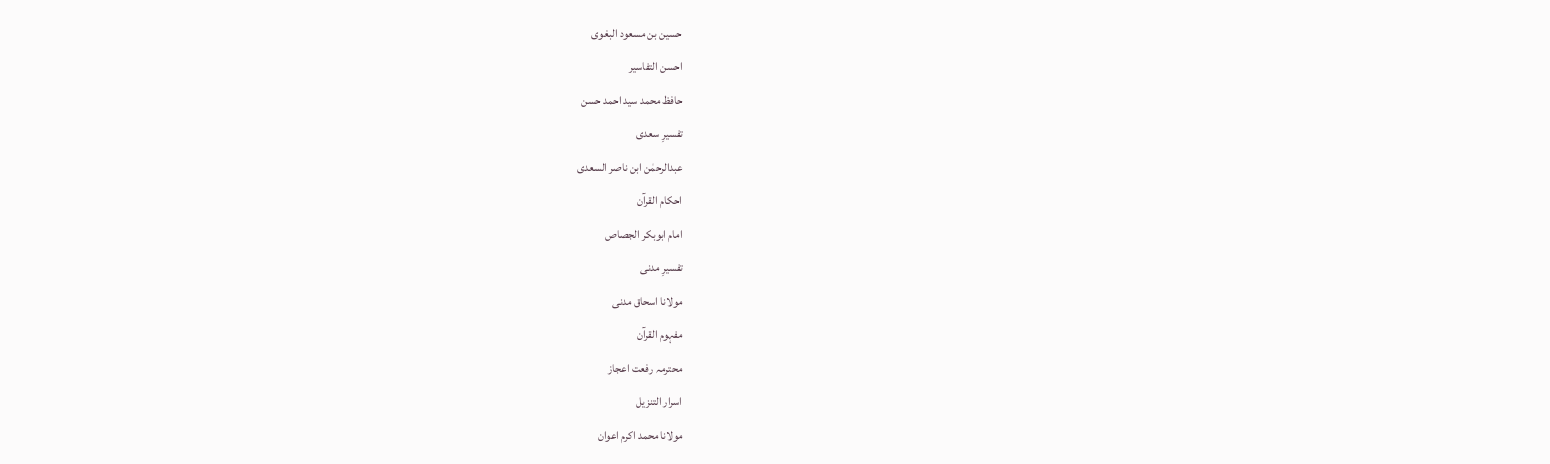حسین بن مسعود البغوی
احسن التفاسیر
حافظ محمد سید احمد حسن
تفسیرِ سعدی
عبدالرحمٰن ابن ناصر السعدی
احکام القرآن
امام ابوبکر الجصاص
تفسیرِ مدنی
مولانا اسحاق مدنی
مفہوم القرآن
محترمہ رفعت اعجاز
اسرار التنزیل
مولانا محمد اکرم اعوان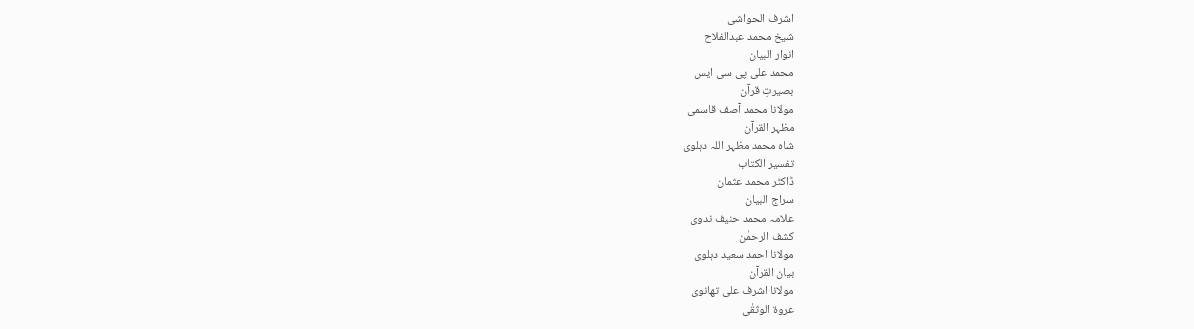اشرف الحواشی
شیخ محمد عبدالفلاح
انوار البیان
محمد علی پی سی ایس
بصیرتِ قرآن
مولانا محمد آصف قاسمی
مظہر القرآن
شاہ محمد مظہر اللہ دہلوی
تفسیر الکتاب
ڈاکٹر محمد عثمان
سراج البیان
علامہ محمد حنیف ندوی
کشف الرحمٰن
مولانا احمد سعید دہلوی
بیان القرآن
مولانا اشرف علی تھانوی
عروۃ الوثقٰی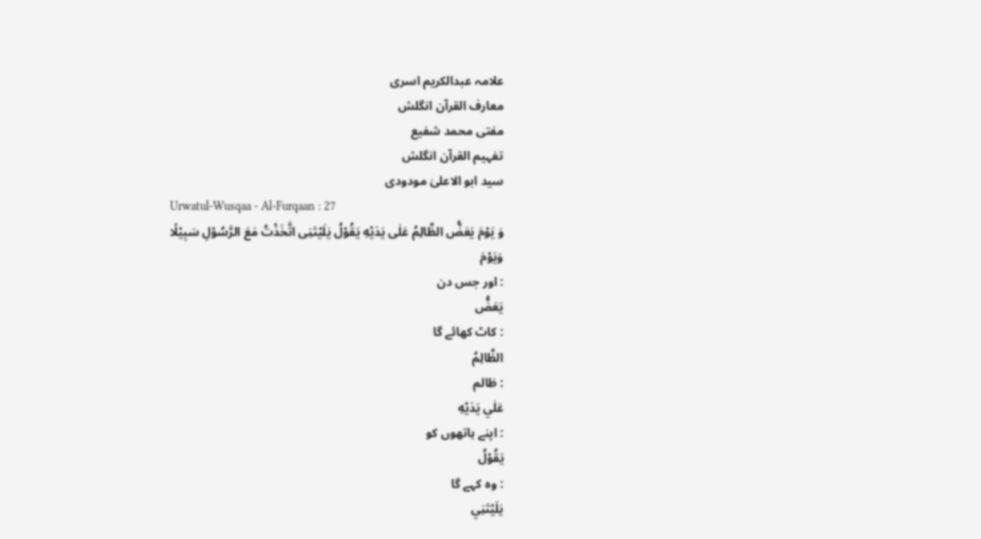علامہ عبدالکریم اسری
معارف القرآن انگلش
مفتی محمد شفیع
تفہیم القرآن انگلش
سید ابو الاعلیٰ مودودی
Urwatul-Wusqaa - Al-Furqaan : 27
وَ یَوْمَ یَعَضُّ الظَّالِمُ عَلٰى یَدَیْهِ یَقُوْلُ یٰلَیْتَنِی اتَّخَذْتُ مَعَ الرَّسُوْلِ سَبِیْلًا
وَيَوْمَ
: اور جس دن
يَعَضُّ
: کاٹ کھائے گا
الظَّالِمُ
: ظالم
عَلٰي يَدَيْهِ
: اپنے ہاتھوں کو
يَقُوْلُ
: وہ کہے گا
يٰلَيْتَنِي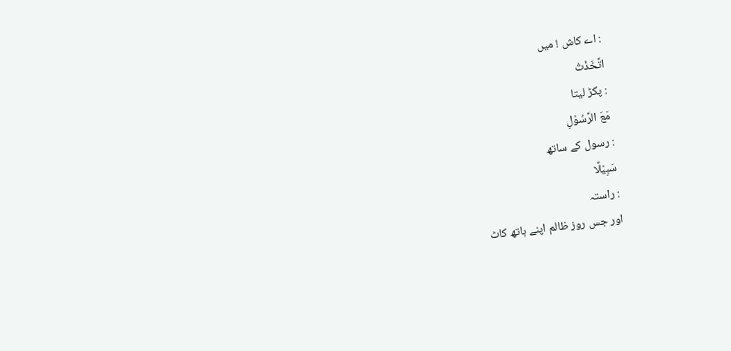: اے کاش ! میں
اتَّخَذْتُ
: پکڑ لیتا
مَعَ الرَّسُوْلِ
: رسول کے ساتھ
سَبِيْلًا
: راستہ
اور جس روز ظالم اپنے ہاتھ کاٹ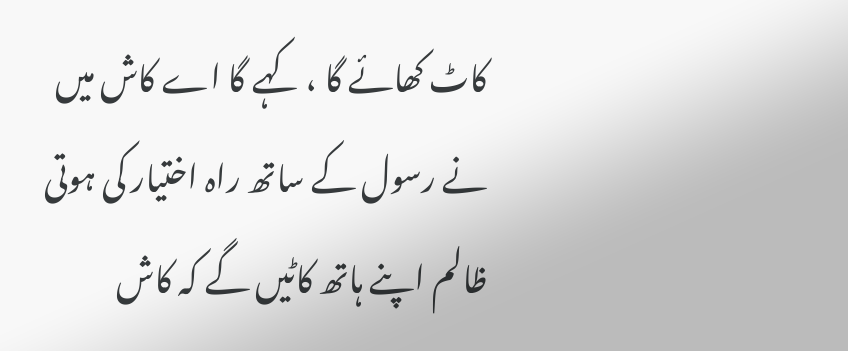کاٹ کھائے گا ، کہے گا اے کاش میں نے رسول کے ساتھ راہ اختیار کی ہوتی
ظالم اپنے ہاتھ کاٹیں گے کہ کاش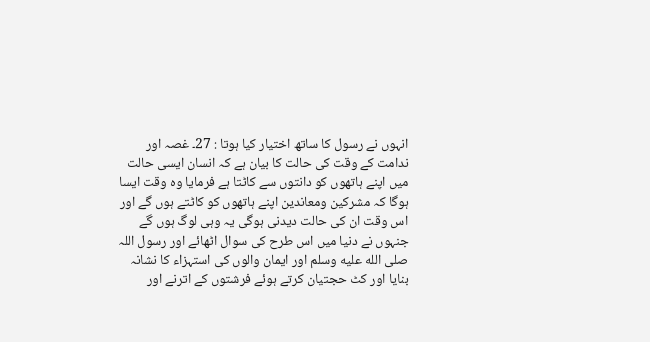انہوں نے رسول کا ساتھ اختیار کیا ہوتا : 27۔ غصہ اور ندامت کے وقت کی حالت کا بیان ہے کہ انسان ایسی حالت میں اپنے ہاتھوں کو دانتوں سے کاٹتا ہے فرمایا وہ وقت ایسا ہوگا کہ مشرکین ومعاندین اپنے ہاتھوں کو کاٹتے ہوں گے اور اس وقت ان کی حالت دیدنی ہوگی یہ وہی لوگ ہوں گے جنہوں نے دنیا میں اس طرح کی سوال اٹھائے اور رسول اللہ صلى الله عليه وسلم اور ایمان والوں کی استہزاء کا نشانہ بنایا اور کٹ حجتیان کرتے ہوئے فرشتوں کے اترنے اور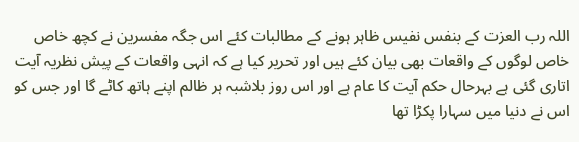اللہ رب العزت کے بنفس نفیس ظاہر ہونے کے مطالبات کئے اس جگہ مفسرین نے کچھ خاص خاص لوگوں کے واقعات بھی بیان کئے ہیں اور تحریر کیا ہے کہ انہی واقعات کے پیش نظریہ آیت اتاری گئی ہے بہرحال حکم آیت کا عام ہے اور اس روز بلاشبہ ہر ظالم اپنے ہاتھ کاٹے گا اور جس کو اس نے دنیا میں سہارا پکڑا تھا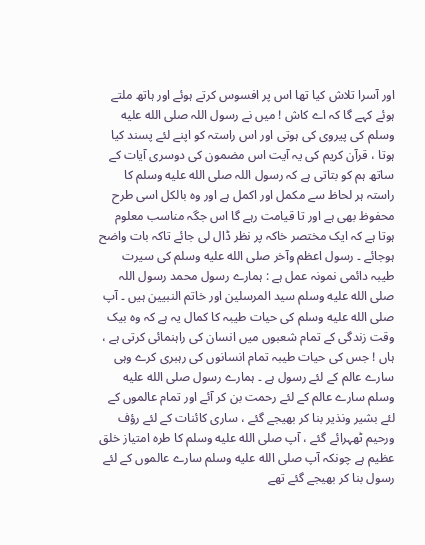اور آسرا تلاش کیا تھا اس پر افسوس کرتے ہوئے اور ہاتھ ملتے ہوئے کہے گا کہ اے کاش ! میں نے رسول اللہ صلى الله عليه وسلم کی پیروی کی ہوتی اور اس راستہ کو اپنے لئے پسند کیا ہوتا ، قرآن کریم کی یہ آیت اس مضمون کی دوسری آیات کے ساتھ ہم کو بتاتی ہے کہ رسول اللہ صلى الله عليه وسلم کا راستہ ہر لحاظ سے مکمل اور اکمل ہے اور وہ بالکل اسی طرح محفوظ بھی ہے اور تا قیامت رہے گا اس جگہ مناسب معلوم ہوتا ہے کہ ایک مختصر خاکہ پر نظر ڈال لی جائے تاکہ بات واضح ہوجائے ۔ رسول اعظم وآخر صلى الله عليه وسلم کی سیرت طیبہ دائمی نمونہ عمل ہے : ہمارے رسول محمد رسول اللہ صلى الله عليه وسلم سید المرسلین اور خاتم النبیین ہیں ۔ آپ صلى الله عليه وسلم کی حیات طیبہ کا کمال یہ ہے کہ وہ بیک وقت زندگی کے تمام شعبوں میں انسان کی راہنمائی کرتی ہے ، ہاں ! جس کی حیات طیبہ تمام انسانوں کی رہبری کرے وہی سارے عالم کے لئے رسول ہے ۔ ہمارے رسول صلى الله عليه وسلم سارے عالم کے لئے رحمت بن کر آئے اور تمام عالموں کے لئے بشیر ونذیر بنا کر بھیجے گئے ، ساری کائنات کے لئے رؤف ورحیم ٹھہرائے گئے ، آپ صلى الله عليه وسلم کا طرہ امتیاز خلق عظیم ہے چونکہ آپ صلى الله عليه وسلم سارے عالموں کے لئے رسول بنا کر بھیجے گئے تھے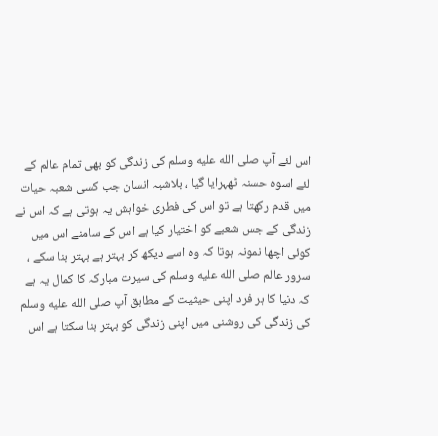اس لئے آپ صلى الله عليه وسلم کی زندگی کو بھی تمام عالم کے لئے اسوہ حسنہ ٹھہرایا گیا ، بلاشبہ انسان جب کسی شعبہ حیات میں قدم رکھتا ہے تو اس کی فطری خواہش یہ ہوتی ہے کہ اس نے زندگی کے جس شعبے کو اختیار کیا ہے اس کے سامنے اس میں کوئی اچھا نمونہ ہوتا کہ وہ اسے دیکھ کر بہتر ہے بہتر بنا سکے ، سرور عالم صلى الله عليه وسلم کی سیرت مبارکہ کا کمال یہ ہے کہ دنیا کا ہر فرد اپنی حیثیت کے مطابق آپ صلى الله عليه وسلم کی زندگی کی روشنی میں اپنی زندگی کو بہتر بنا سکتا ہے اس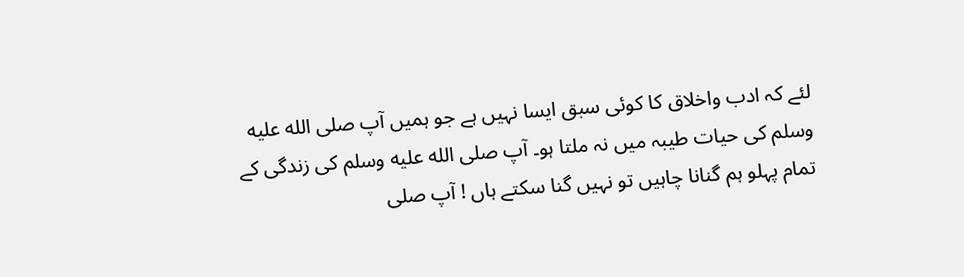لئے کہ ادب واخلاق کا کوئی سبق ایسا نہیں ہے جو ہمیں آپ صلى الله عليه وسلم کی حیات طیبہ میں نہ ملتا ہو۔ آپ صلى الله عليه وسلم کی زندگی کے تمام پہلو ہم گنانا چاہیں تو نہیں گنا سکتے ہاں ! آپ صلى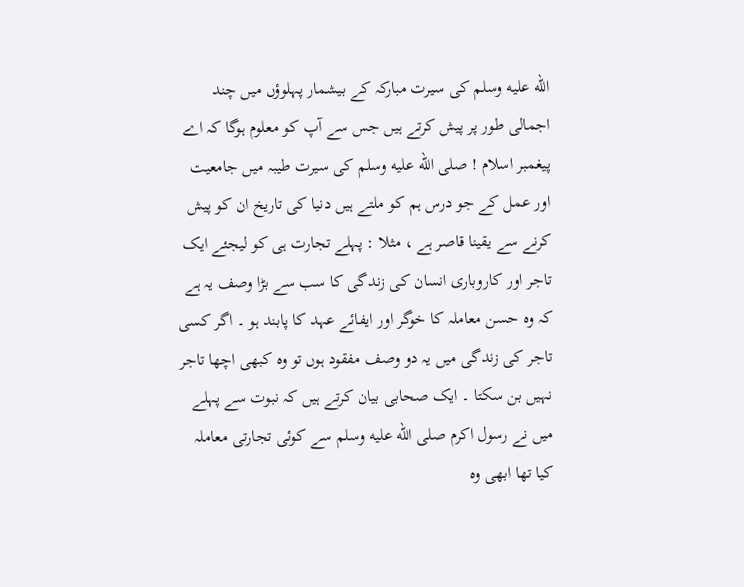الله عليه وسلم کی سیرت مبارکہ کے بیشمار پہلوؤں میں چند اجمالی طور پر پیش کرتے ہیں جس سے آپ کو معلوم ہوگا کہ اے پیغمبر اسلام ! صلى الله عليه وسلم کی سیرت طیبہ میں جامعیت اور عمل کے جو درس ہم کو ملتے ہیں دنیا کی تاریخ ان کو پیش کرنے سے یقینا قاصر ہے ، مثلا : پہلے تجارت ہی کو لیجئے ایک تاجر اور کاروباری انسان کی زندگی کا سب سے بڑا وصف یہ ہے کہ وہ حسن معاملہ کا خوگر اور ایفائے عہد کا پابند ہو ۔ اگر کسی تاجر کی زندگی میں یہ دو وصف مفقود ہوں تو وہ کبھی اچھا تاجر نہیں بن سکتا ۔ ایک صحابی بیان کرتے ہیں کہ نبوت سے پہلے میں نے رسول اکرم صلى الله عليه وسلم سے کوئی تجارتی معاملہ کیا تھا ابھی وہ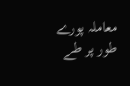معاملہ پورے طور پر طے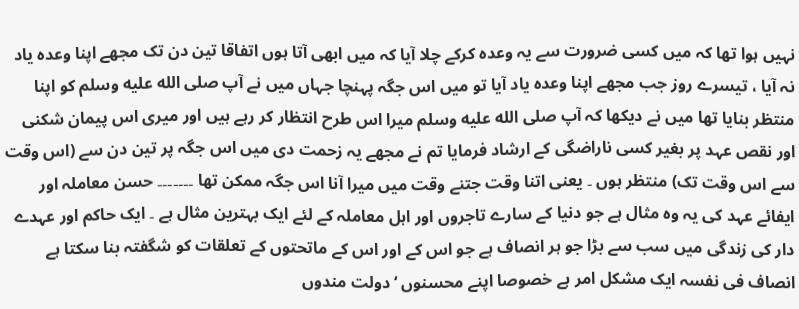نہیں ہوا تھا کہ میں کسی ضرورت سے یہ وعدہ کرکے چلا آیا کہ میں ابھی آتا ہوں اتفاقا تین دن تک مجھے اپنا وعدہ یاد نہ آیا ، تیسرے روز جب مجھے اپنا وعدہ یاد آیا تو میں اس جگہ پہنچا جہاں میں نے آپ صلى الله عليه وسلم کو اپنا منتظر بنایا تھا میں نے دیکھا کہ آپ صلى الله عليه وسلم میرا اس طرح انتظار کر رہے ہیں اور میری اس پیمان شکنی اور نقص عہد پر بغیر کسی ناراضگی کے ارشاد فرمایا تم نے مجھے یہ زحمت دی میں اس جگہ پر تین دن سے (اس وقت سے اس وقت تک) منتظر ہوں ۔ یعنی اتنا وقت جتنے وقت میں میرا آنا اس جگہ ممکن تھا ۔۔۔۔۔۔۔ حسن معاملہ اور ایفائے عہد کی یہ وہ مثال ہے جو دنیا کے سارے تاجروں اور اہل معاملہ کے لئے ایک بہترین مثال ہے ۔ ایک حاکم اور عہدے دار کی زندگی میں سب سے بڑا جو ہر انصاف ہے جو اس کے اور اس کے ماتحتوں کے تعلقات کو شگفتہ بنا سکتا ہے انصاف فی نفسہ ایک مشکل امر ہے خصوصا اپنے محسنوں ‘ دولت مندوں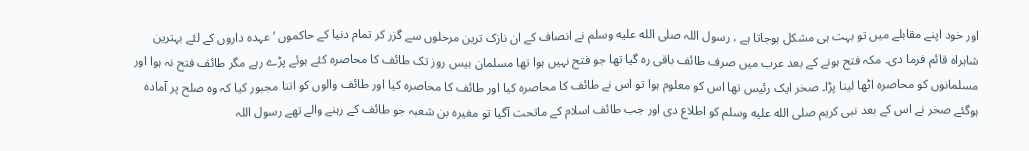اور خود اپنے مقابلے میں تو بہت ہی مشکل ہوجاتا ہے ، رسول اللہ صلى الله عليه وسلم نے انصاف کے ان نازک ترین مرحلوں سے گزر کر تمام دنیا کے حاکموں ‘ عہدہ داروں کے لئے بہترین شاہراہ قائم فرما دی۔ مکہ فتح ہونے کے بعد عرب میں صرف طائف باقی رہ گیا تھا جو فتح نہیں ہوا تھا مسلمان بیس روز تک طائف کا محاصرہ کئے ہوئے پڑے رہے مگر طائف فتح نہ ہوا اور مسلمانوں کو محاصرہ اٹھا لینا پڑا۔ صخر ایک رئیس تھا اس کو معلوم ہوا تو اس نے طائف کا محاصرہ کیا اور طائف کا محاصرہ کیا اور طائف والوں کو اتنا مجبور کیا کہ وہ صلح پر آمادہ ہوگئے صخر نے اس کے بعد نبی کریم صلى الله عليه وسلم کو اطلاع دی اور جب طائف اسلام کے ماتحت آگیا تو مغیرہ بن شعبہ جو طائف کے رہنے والے تھے رسول اللہ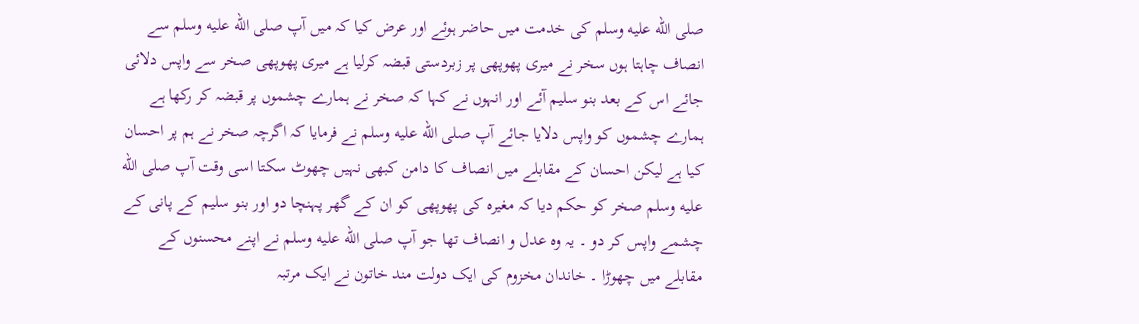صلى الله عليه وسلم کی خدمت میں حاضر ہوئے اور عرض کیا کہ میں آپ صلى الله عليه وسلم سے انصاف چاہتا ہوں سخر نے میری پھوپھی پر زبردستی قبضہ کرلیا ہے میری پھوپھی صخر سے واپس دلائی جائے اس کے بعد بنو سلیم آئے اور انہوں نے کہا کہ صخر نے ہمارے چشموں پر قبضہ کر رکھا ہے ہمارے چشموں کو واپس دلایا جائے آپ صلى الله عليه وسلم نے فرمایا کہ اگرچہ صخر نے ہم پر احسان کیا ہے لیکن احسان کے مقابلے میں انصاف کا دامن کبھی نہیں چھوٹ سکتا اسی وقت آپ صلى الله عليه وسلم صخر کو حکم دیا کہ مغیرہ کی پھوپھی کو ان کے گھر پہنچا دو اور بنو سلیم کے پانی کے چشمے واپس کر دو ۔ یہ وہ عدل و انصاف تھا جو آپ صلى الله عليه وسلم نے اپنے محسنوں کے مقابلے میں چھوڑا ۔ خاندان مخزوم کی ایک دولت مند خاتون نے ایک مرتبہ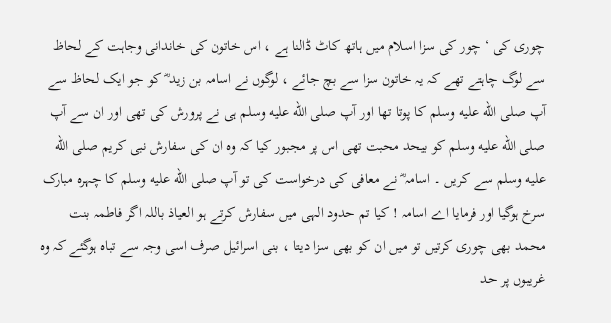چوری کی ‘ چور کی سزا اسلام میں ہاتھ کاٹ ڈالنا ہے ، اس خاتون کی خاندانی وجاہت کے لحاظ سے لوگ چاہتے تھے کہ یہ خاتون سزا سے بچ جائے ، لوگوں نے اسامہ بن زید ؓ کو جو ایک لحاظ سے آپ صلى الله عليه وسلم کا پوتا تھا اور آپ صلى الله عليه وسلم ہی نے پرورش کی تھی اور ان سے آپ صلى الله عليه وسلم کو بیحد محبت تھی اس پر مجبور کیا کہ وہ ان کی سفارش نبی کریم صلى الله عليه وسلم سے کریں ۔ اسامہ ؓ نے معافی کی درخواست کی تو آپ صلى الله عليه وسلم کا چہرہ مبارک سرخ ہوگیا اور فرمایا اے اسامہ ! کیا تم حدود الہی میں سفارش کرتے ہو العیاذ باللہ اگر فاطمہ بنت محمد بھی چوری کرتیں تو میں ان کو بھی سزا دیتا ، بنی اسرائیل صرف اسی وجہ سے تباہ ہوگئے کہ وہ غریبوں پر حد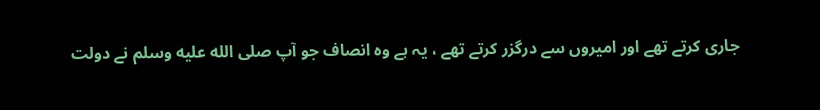جاری کرتے تھے اور امیروں سے درگزر کرتے تھے ، یہ ہے وہ انصاف جو آپ صلى الله عليه وسلم نے دولت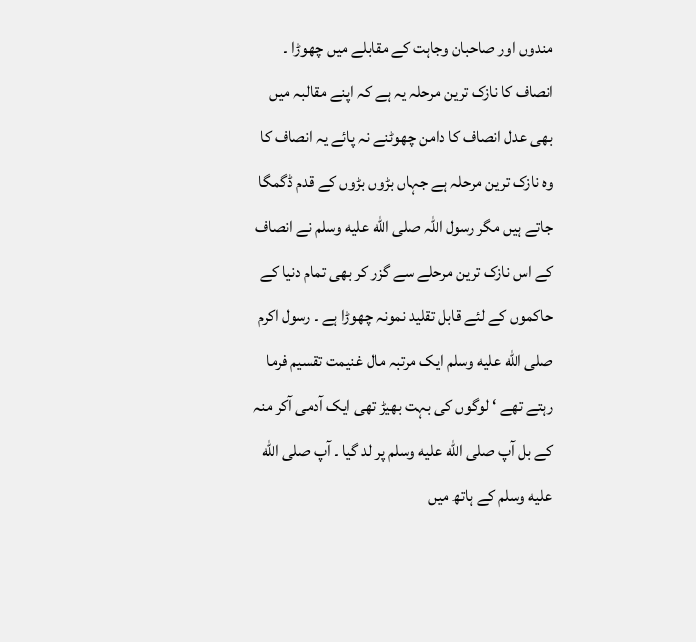مندوں اور صاحبان وجاہت کے مقابلے میں چھوڑا ۔ انصاف کا نازک ترین مرحلہ یہ ہے کہ اپنے مقالبہ میں بھی عدل انصاف کا دامن چھوٹنے نہ پائے یہ انصاف کا وہ نازک ترین مرحلہ ہے جہاں بڑوں بڑوں کے قدم ڈگمگا جاتے ہیں مگر رسول اللہ صلى الله عليه وسلم نے انصاف کے اس نازک ترین مرحلے سے گزر کر بھی تمام دنیا کے حاکموں کے لئے قابل تقلید نمونہ چھوڑا ہے ۔ رسول اکرم صلى الله عليه وسلم ایک مرتبہ مال غنیمت تقسیم فرما رہتے تھے ‘ لوگوں کی بہت بھیڑ تھی ایک آدمی آکر منہ کے بل آپ صلى الله عليه وسلم پر لد گیا ۔ آپ صلى الله عليه وسلم کے ہاتھ میں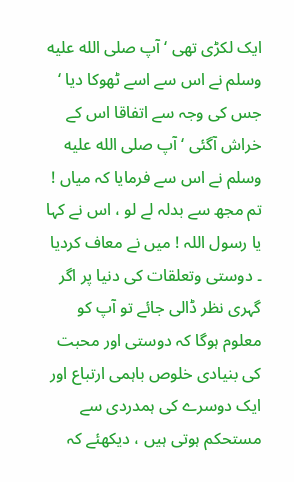ایک لکڑی تھی ‘ آپ صلى الله عليه وسلم نے اس سے اسے ٹھوکا دیا ‘ جس کی وجہ سے اتفاقا اس کے خراش آگئی ‘ آپ صلى الله عليه وسلم نے اس سے فرمایا کہ میاں ! تم مجھ سے بدلہ لے لو ، اس نے کہا یا رسول اللہ ! میں نے معاف کردیا ۔ دوستی وتعلقات کی دنیا پر اگر گہری نظر ڈالی جائے تو آپ کو معلوم ہوگا کہ دوستی اور محبت کی بنیادی خلوص باہمی ارتباع اور ایک دوسرے کی ہمدردی سے مستحکم ہوتی ہیں ، دیکھئے کہ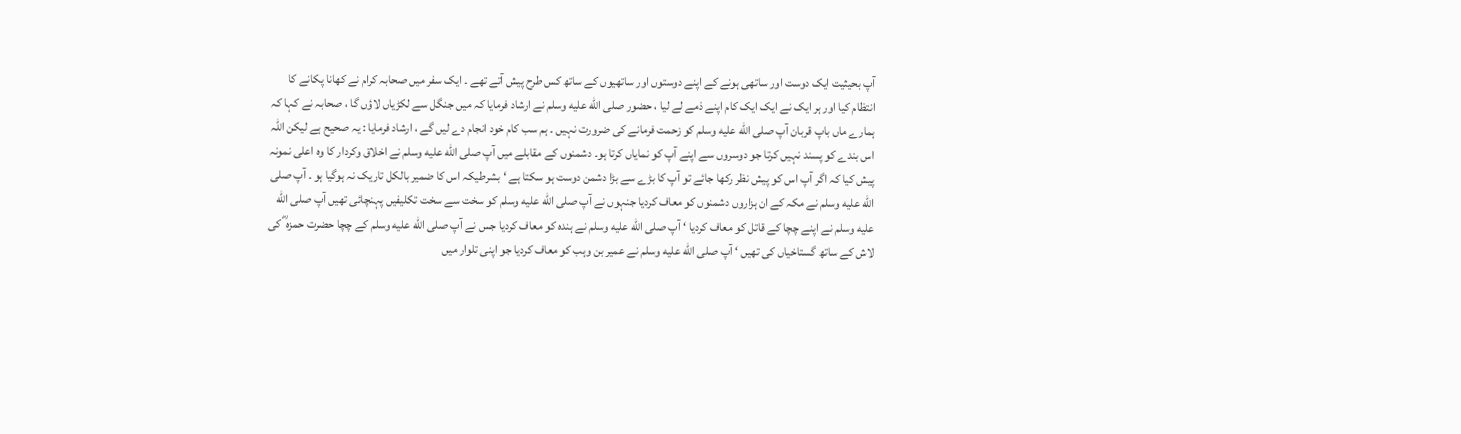آپ بحیثیت ایک دوست اور ساتھی ہونے کے اپنے دوستوں اور ساتھیوں کے ساتھ کس طرح پیش آتے تھے ۔ ایک سفر میں صحابہ کرام نے کھانا پکانے کا انتظام کیا اور ہر ایک نے ایک ایک کام اپنے ذمے لے لیا ، حضور صلى الله عليه وسلم نے ارشاد فرمایا کہ میں جنگل سے لکڑیاں لاؤں گا ، صحابہ نے کہا کہ ہمارے ماں باپ قربان آپ صلى الله عليه وسلم کو زحمت فرمانے کی ضرورت نہیں ۔ ہم سب کام خود انجام دے لیں گے ، ارشاد فرمایا : یہ صحیح ہے لیکن اللہ اس بندے کو پسند نہیں کرتا جو دوسروں سے اپنے آپ کو نمایاں کرتا ہو۔ دشمنوں کے مقابلے میں آپ صلى الله عليه وسلم نے اخلاق وکردار کا وہ اعلی نمونہ پیش کیا کہ اگر آپ اس کو پیش نظر رکھا جائے تو آپ کا بڑے سے بڑا دشمن دوست ہو سکتا ہے ‘ بشرطیکہ اس کا ضمیر بالکل تاریک نہ ہوگیا ہو ۔ آپ صلى الله عليه وسلم نے مکہ کے ان ہزاروں دشمنوں کو معاف کردیا جنہوں نے آپ صلى الله عليه وسلم کو سخت سے سخت تکلیفیں پہنچائی تھیں آپ صلى الله عليه وسلم نے اپنے چچا کے قاتل کو معاف کردیا ‘ آپ صلى الله عليه وسلم نے ہندہ کو معاف کردیا جس نے آپ صلى الله عليه وسلم کے چچا حضرت حمزہ ؓ کی لاش کے ساتھ گستاخیاں کی تھیں ‘ آپ صلى الله عليه وسلم نے عمیر بن وہب کو معاف کردیا جو اپنی تلوار میں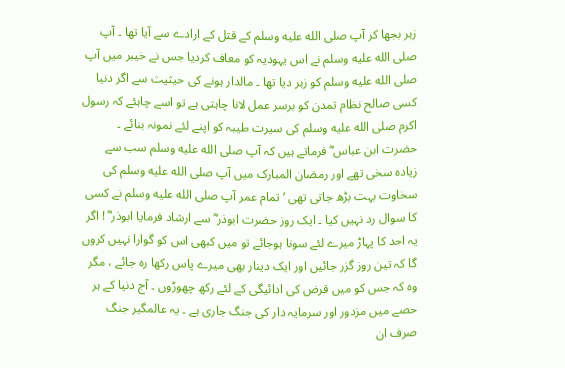زہر بجھا کر آپ صلى الله عليه وسلم کے قتل کے ارادے سے آیا تھا ۔ آپ صلى الله عليه وسلم نے اس یہودیہ کو معاف کردیا جس نے خیبر میں آپ صلى الله عليه وسلم کو زہر دیا تھا ۔ مالدار ہونے کی حیثیت سے اگر دنیا کسی صالح نظام تمدن کو برسر عمل لانا چاہتی ہے تو اسے چاہئے کہ رسول اکرم صلى الله عليه وسلم کی سیرت طیبہ کو اپنے لئے نمونہ بنائے ۔ حضرت ابن عباس ؓ فرماتے ہیں کہ آپ صلى الله عليه وسلم سب سے زیادہ سخی تھے اور رمضان المبارک میں آپ صلى الله عليه وسلم کی سخاوت بہت بڑھ جاتی تھی ‘ تمام عمر آپ صلى الله عليه وسلم نے کسی کا سوال رد نہیں کیا ۔ ایک روز حضرت ابوذر ؓ سے ارشاد فرمایا ابوذر ؓ ! اگر یہ احد کا پہاڑ میرے لئے سونا ہوجائے تو میں کبھی اس کو گوارا نہیں کروں گا کہ تین روز گزر جائیں اور ایک دینار بھی میرے پاس رکھا رہ جائے ، مگر وہ کہ جس کو میں قرض کی ادائیگی کے لئے رکھ چھوڑوں ۔ آج دنیا کے ہر حصے میں مزدور اور سرمایہ دار کی جنگ جاری ہے ۔ یہ عالمگیر جنگ صرف ان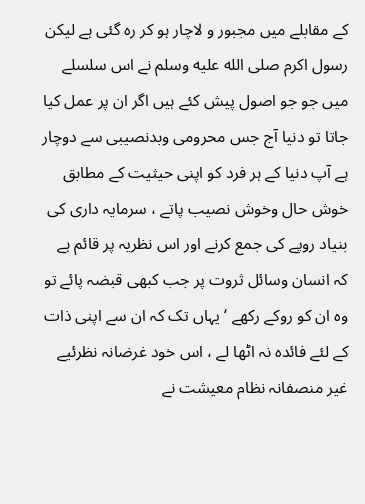کے مقابلے میں مجبور و لاچار ہو کر رہ گئی ہے لیکن رسول اکرم صلى الله عليه وسلم نے اس سلسلے میں جو جو اصول پیش کئے ہیں اگر ان پر عمل کیا جاتا تو دنیا آج جس محرومی وبدنصیبی سے دوچار ہے آپ دنیا کے ہر فرد کو اپنی حیثیت کے مطابق خوش حال وخوش نصیب پاتے ، سرمایہ داری کی بنیاد روپے کی جمع کرنے اور اس نظریہ پر قائم ہے کہ انسان وسائل ثروت پر جب کبھی قبضہ پائے تو وہ ان کو روکے رکھے ‘ یہاں تک کہ ان سے اپنی ذات کے لئے فائدہ نہ اٹھا لے ، اس خود غرضانہ نظرئیے غیر منصفانہ نظام معیشت نے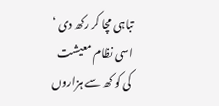تباہی مچا کر رکھ دی ‘ اسی نظام معیشت کی کو کھ سے ہزاروں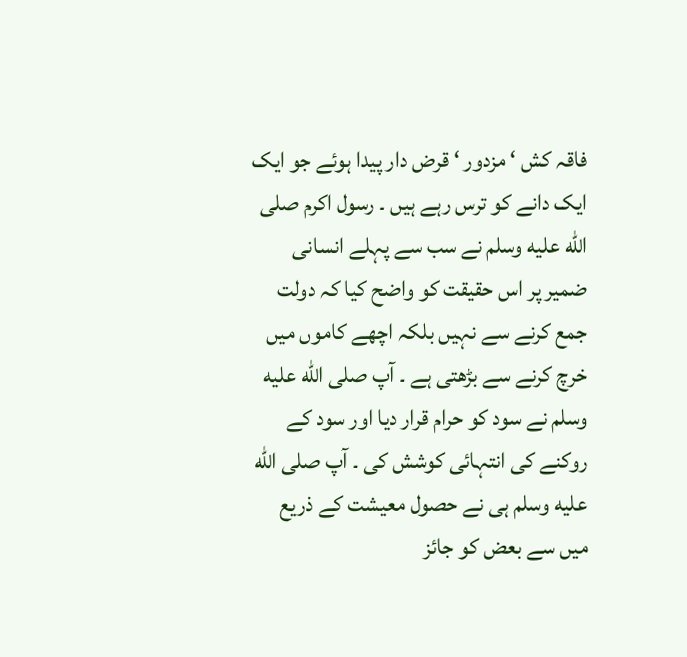فاقہ کش ‘ مزدور ‘ قرض دار پیدا ہوئے جو ایک ایک دانے کو ترس رہے ہیں ۔ رسول اکرم صلى الله عليه وسلم نے سب سے پہلے انسانی ضمیر پر اس حقیقت کو واضح کیا کہ دولت جمع کرنے سے نہیں بلکہ اچھے کاموں میں خرچ کرنے سے بڑھتی ہے ۔ آپ صلى الله عليه وسلم نے سود کو حرام قرار دیا اور سود کے روکنے کی انتہائی کوشش کی ۔ آپ صلى الله عليه وسلم ہی نے حصول معیشت کے ذریع میں سے بعض کو جائز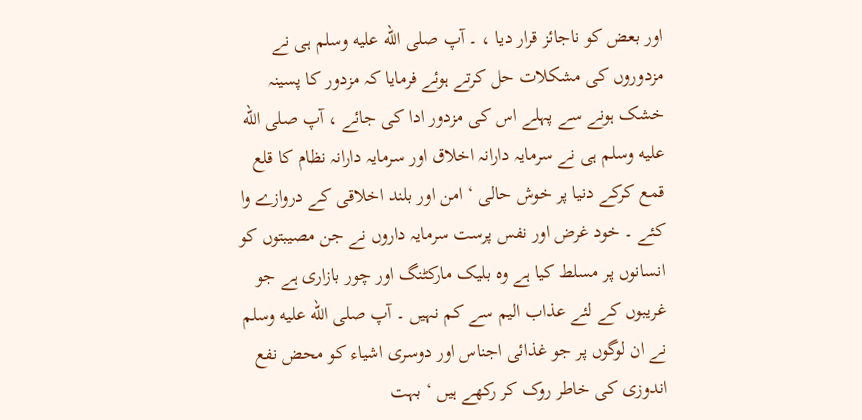اور بعض کو ناجائز قرار دیا ، ۔ آپ صلى الله عليه وسلم ہی نے مزدوروں کی مشکلات حل کرتے ہوئے فرمایا کہ مزدور کا پسینہ خشک ہونے سے پہلے اس کی مزدور ادا کی جائے ، آپ صلى الله عليه وسلم ہی نے سرمایہ دارانہ اخلاق اور سرمایہ دارانہ نظام کا قلع قمع کرکے دنیا پر خوش حالی ‘ امن اور بلند اخلاقی کے دروازے وا کئے ۔ خود غرض اور نفس پرست سرمایہ داروں نے جن مصیبتوں کو انسانوں پر مسلط کیا ہے وہ بلیک مارکٹنگ اور چور بازاری ہے جو غریبوں کے لئے عذاب الیم سے کم نہیں ۔ آپ صلى الله عليه وسلم نے ان لوگوں پر جو غذائی اجناس اور دوسری اشیاء کو محض نفع اندوزی کی خاطر روک کر رکھے ہیں ‘ بہت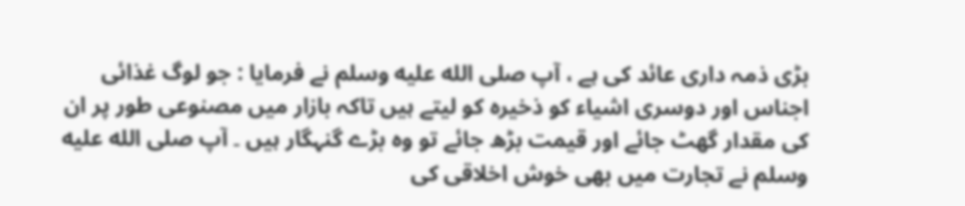بڑی ذمہ داری عائد کی ہے ، آپ صلى الله عليه وسلم نے فرمایا : جو لوگ غذائی اجناس اور دوسری اشیاء کو ذخیرہ کو لیتے ہیں تاکہ بازار میں مصنوعی طور پر ان کی مقدار گھٹ جائے اور قیمت بڑھ جائے تو وہ بڑے گنہگار ہیں ۔ آپ صلى الله عليه وسلم نے تجارت میں بھی خوش اخلاقی کی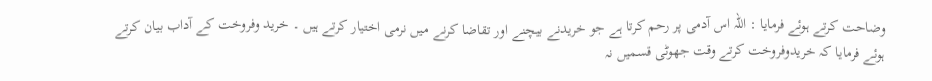وضاحت کرتے ہوئے فرمایا : اللہ اس آدمی پر رحم کرتا ہے جو خریدنے بیچنے اور تقاضا کرنے میں نرمی اختیار کرتے ہیں ۔ خرید وفروخت کے آداب بیان کرتے ہوئے فرمایا کہ خریدوفروخت کرتے وقت جھوٹی قسمیں نہ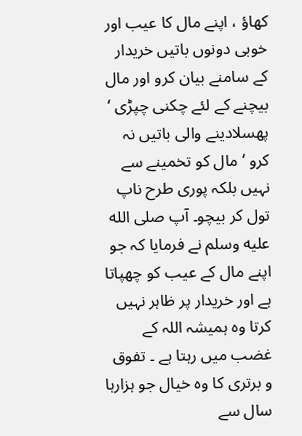کھاؤ ، اپنے مال کا عیب اور خوبی دونوں باتیں خریدار کے سامنے بیان کرو اور مال بیچنے کے لئے چکنی چپڑی ‘ پھسلادینے والی باتیں نہ کرو ‘ مال کو تخمینے سے نہیں بلکہ پوری طرح ناپ تول کر بیچو۔ آپ صلى الله عليه وسلم نے فرمایا کہ جو اپنے مال کے عیب کو چھپاتا ہے اور خریدار پر ظاہر نہیں کرتا وہ ہمیشہ اللہ کے غضب میں رہتا ہے ۔ تفوق و برتری کا وہ خیال جو ہزارہا سال سے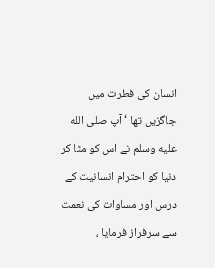انسان کی فطرت میں جاگزیں تھا ‘ آپ صلى الله عليه وسلم نے اس کو مٹا کر دنیا کو احترام انسانیت کے درس اور مساوات کی نعمت سے سرفراز فرمایا ،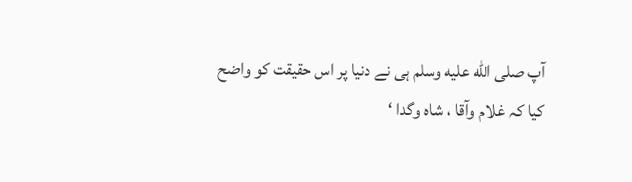آپ صلى الله عليه وسلم ہی نے دنیا پر اس حقیقت کو واضح کیا کہ غلام وآقا ، شاہ وگدا ‘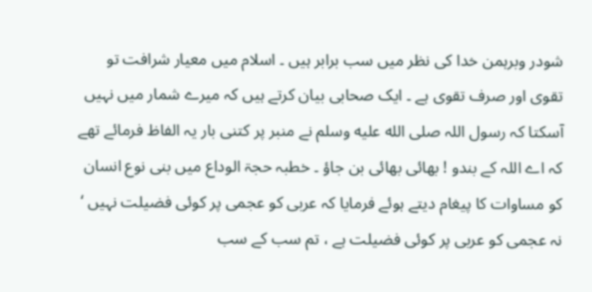شودر وبرہمن خدا کی نظر میں سب برابر ہیں ۔ اسلام میں معیار شرافت تو تقوی اور صرف تقوی ہے ۔ ایک صحابی بیان کرتے ہیں کہ میرے شمار میں نہیں آسکتا کہ رسول اللہ صلى الله عليه وسلم نے منبر پر کتنی بار یہ الفاظ فرمائے تھے کہ اے اللہ کے بندو ! بھائی بھائی بن جاؤ ۔ خطبہ حجۃ الوداع میں بنی نوع انسان کو مساوات کا پیغام دیتے ہوئے فرمایا کہ عربی کو عجمی پر کوئی فضیلت نہیں ‘ نہ عجمی کو عربی پر کوئی فضیلت ہے ، تم سب کے سب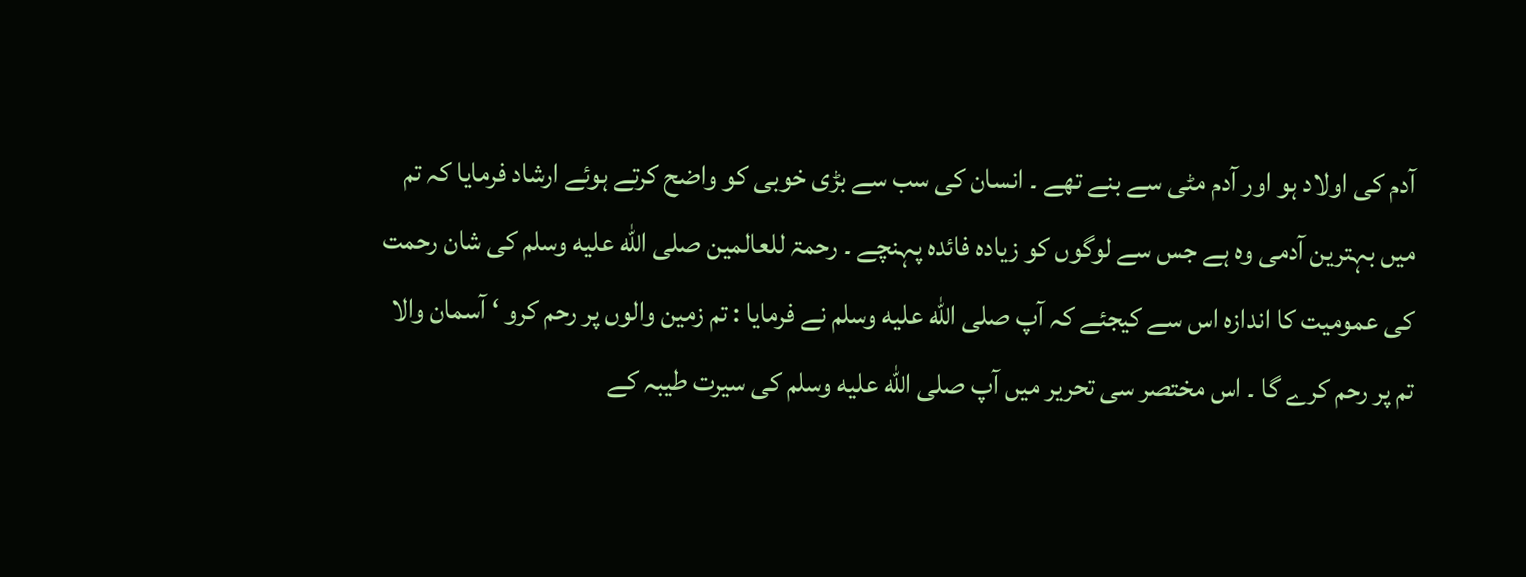آدم کی اولاد ہو اور آدم مٹی سے بنے تھے ۔ انسان کی سب سے بڑی خوبی کو واضح کرتے ہوئے ارشاد فرمایا کہ تم میں بہترین آدمی وہ ہے جس سے لوگوں کو زیادہ فائدہ پہنچے ۔ رحمۃ للعالمین صلى الله عليه وسلم کی شان رحمت کی عمومیت کا اندازہ اس سے کیجئے کہ آپ صلى الله عليه وسلم نے فرمایا : تم زمین والوں پر رحم کرو ‘ آسمان والا تم پر رحم کرے گا ۔ اس مختصر سی تحریر میں آپ صلى الله عليه وسلم کی سیرت طیبہ کے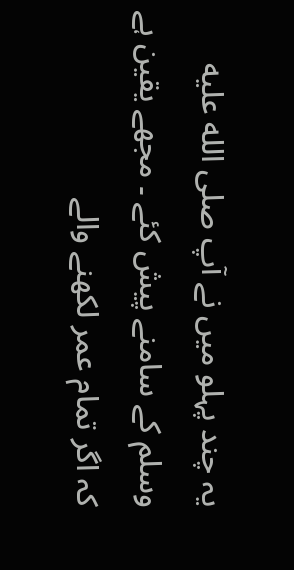یہ چند پہلو میں نے آپ صلى الله عليه وسلم کے سامنے پیش کئے ۔ مجھے یقین ہے کہ اگر تمام عمر لکھنے والے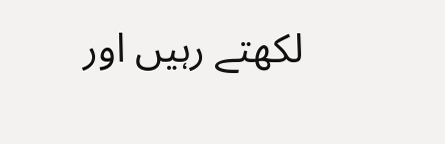لکھتے رہیں اور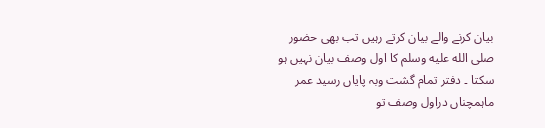بیان کرنے والے بیان کرتے رہیں تب بھی حضور صلى الله عليه وسلم کا اول وصف بیان نہیں ہو سکتا ۔ دفتر تمام گشت وبہ پایاں رسید عمر ماہمچناں دراول وصف تو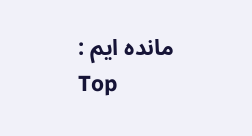ماندہ ایم :
Top